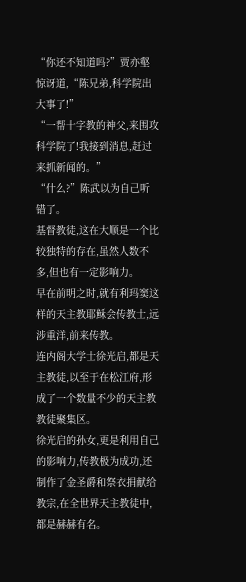“你还不知道吗?”贾亦壑惊讶道,“陈兄弟,科学院出大事了!”
“一帮十字教的神父,来围攻科学院了!我接到消息,赶过来抓新闻的。”
“什么?”陈武以为自己听错了。
基督教徒,这在大顺是一个比较独特的存在,虽然人数不多,但也有一定影响力。
早在前明之时,就有利玛窦这样的天主教耶稣会传教士,远涉重洋,前来传教。
连内阁大学士徐光启,都是天主教徒,以至于在松江府,形成了一个数量不少的天主教教徒聚集区。
徐光启的孙女,更是利用自己的影响力,传教极为成功,还制作了金圣爵和祭衣捐献给教宗,在全世界天主教徒中,都是赫赫有名。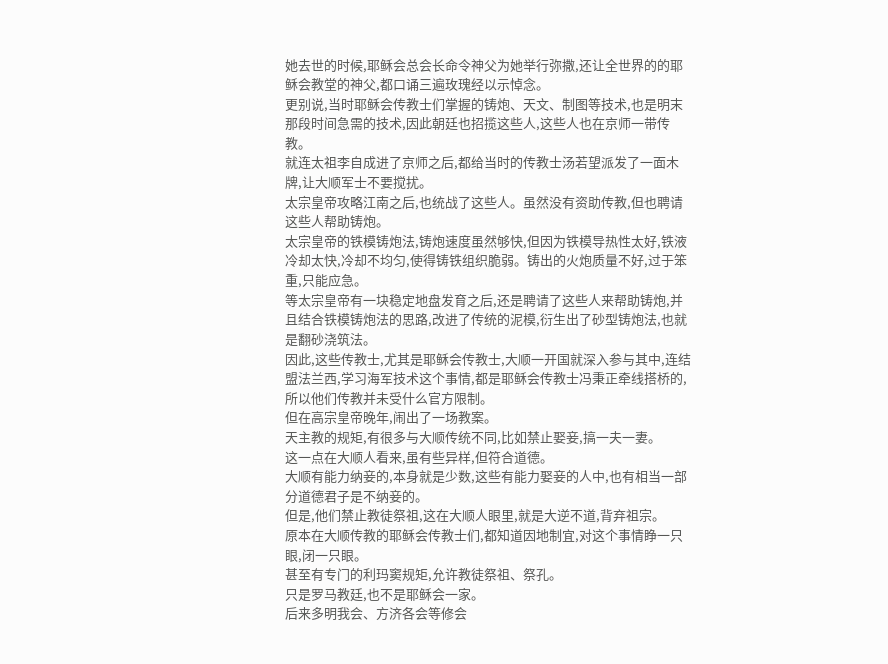她去世的时候,耶稣会总会长命令神父为她举行弥撒,还让全世界的的耶稣会教堂的神父,都口诵三遍玫瑰经以示悼念。
更别说,当时耶稣会传教士们掌握的铸炮、天文、制图等技术,也是明末那段时间急需的技术,因此朝廷也招揽这些人,这些人也在京师一带传教。
就连太祖李自成进了京师之后,都给当时的传教士汤若望派发了一面木牌,让大顺军士不要搅扰。
太宗皇帝攻略江南之后,也统战了这些人。虽然没有资助传教,但也聘请这些人帮助铸炮。
太宗皇帝的铁模铸炮法,铸炮速度虽然够快,但因为铁模导热性太好,铁液冷却太快,冷却不均匀,使得铸铁组织脆弱。铸出的火炮质量不好,过于笨重,只能应急。
等太宗皇帝有一块稳定地盘发育之后,还是聘请了这些人来帮助铸炮,并且结合铁模铸炮法的思路,改进了传统的泥模,衍生出了砂型铸炮法,也就是翻砂浇筑法。
因此,这些传教士,尤其是耶稣会传教士,大顺一开国就深入参与其中,连结盟法兰西,学习海军技术这个事情,都是耶稣会传教士冯秉正牵线搭桥的,所以他们传教并未受什么官方限制。
但在高宗皇帝晚年,闹出了一场教案。
天主教的规矩,有很多与大顺传统不同,比如禁止娶妾,搞一夫一妻。
这一点在大顺人看来,虽有些异样,但符合道德。
大顺有能力纳妾的,本身就是少数,这些有能力娶妾的人中,也有相当一部分道德君子是不纳妾的。
但是,他们禁止教徒祭祖,这在大顺人眼里,就是大逆不道,背弃祖宗。
原本在大顺传教的耶稣会传教士们,都知道因地制宜,对这个事情睁一只眼,闭一只眼。
甚至有专门的利玛窦规矩,允许教徒祭祖、祭孔。
只是罗马教廷,也不是耶稣会一家。
后来多明我会、方济各会等修会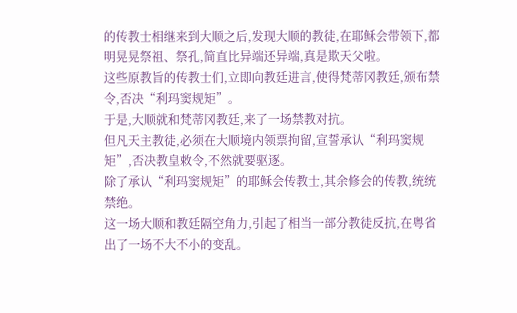的传教士相继来到大顺之后,发现大顺的教徒,在耶稣会带领下,都明晃晃祭祖、祭孔,简直比异端还异端,真是欺天父啦。
这些原教旨的传教士们,立即向教廷进言,使得梵蒂冈教廷,颁布禁令,否决“利玛窦规矩”。
于是,大顺就和梵蒂冈教廷,来了一场禁教对抗。
但凡天主教徒,必须在大顺境内领票拘留,宣誓承认“利玛窦规矩”,否决教皇敕令,不然就要驱逐。
除了承认“利玛窦规矩”的耶稣会传教士,其余修会的传教,统统禁绝。
这一场大顺和教廷隔空角力,引起了相当一部分教徒反抗,在粤省出了一场不大不小的变乱。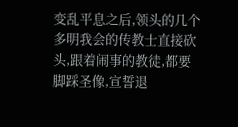变乱平息之后,领头的几个多明我会的传教士直接砍头,跟着闹事的教徒,都要脚踩圣像,宣誓退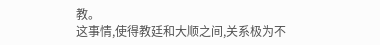教。
这事情,使得教廷和大顺之间,关系极为不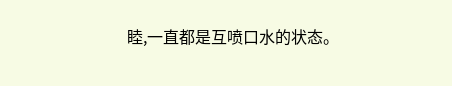睦,一直都是互喷口水的状态。